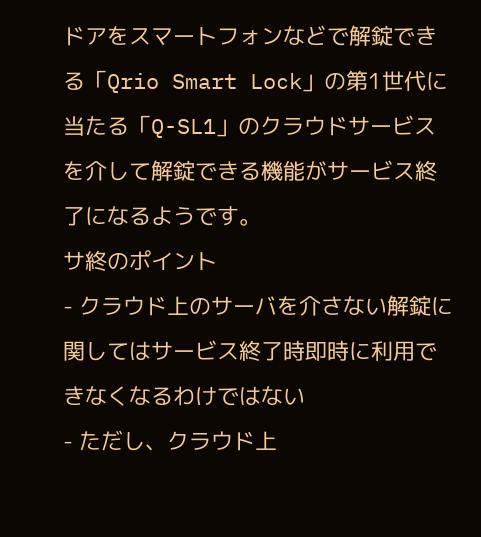ドアをスマートフォンなどで解錠できる「Qrio Smart Lock」の第1世代に当たる「Q-SL1」のクラウドサービスを介して解錠できる機能がサービス終了になるようです。
サ終のポイント
- クラウド上のサーバを介さない解錠に関してはサービス終了時即時に利用できなくなるわけではない
- ただし、クラウド上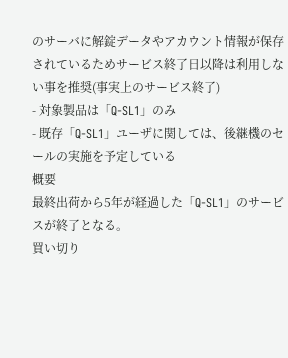のサーバに解錠データやアカウント情報が保存されているためサービス終了日以降は利用しない事を推奨(事実上のサービス終了)
- 対象製品は「Q-SL1」のみ
- 既存「Q-SL1」ユーザに関しては、後継機のセールの実施を予定している
概要
最終出荷から5年が経過した「Q-SL1」のサービスが終了となる。
買い切り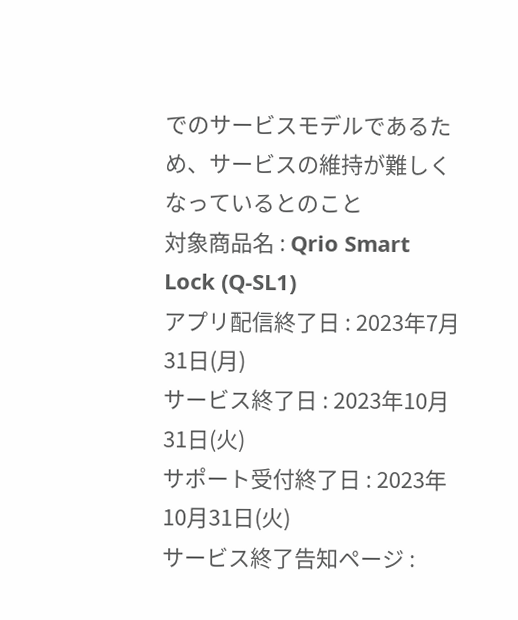でのサービスモデルであるため、サービスの維持が難しくなっているとのこと
対象商品名 : Qrio Smart Lock (Q-SL1)
アプリ配信終了日 : 2023年7月31日(月)
サービス終了日 : 2023年10月31日(火)
サポート受付終了日 : 2023年10月31日(火)
サービス終了告知ページ :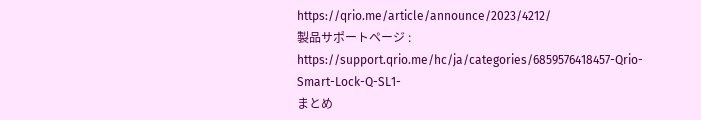https://qrio.me/article/announce/2023/4212/
製品サポートページ : https://support.qrio.me/hc/ja/categories/6859576418457-Qrio-Smart-Lock-Q-SL1-
まとめ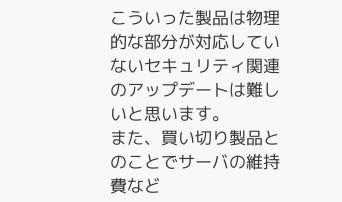こういった製品は物理的な部分が対応していないセキュリティ関連のアップデートは難しいと思います。
また、買い切り製品とのことでサーバの維持費など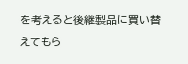を考えると後継製品に買い替えてもら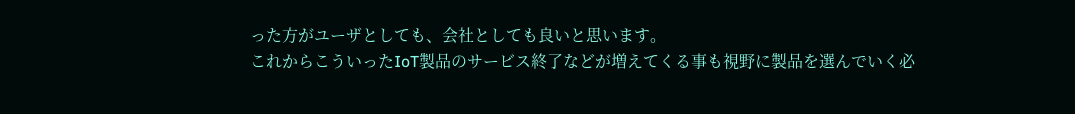った方がユーザとしても、会社としても良いと思います。
これからこういったIoT製品のサービス終了などが増えてくる事も視野に製品を選んでいく必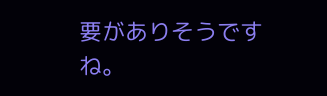要がありそうですね。